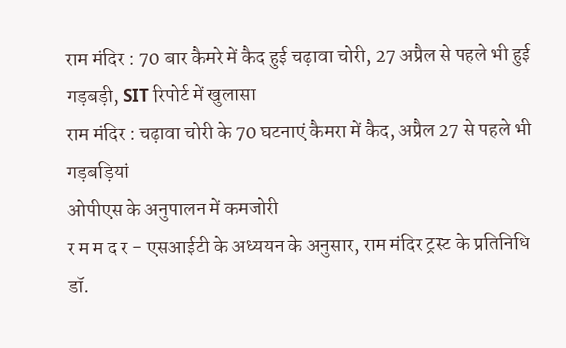राम मंदिर : 70 बार कैमरे में कैद हुई चढ़ावा चोरी, 27 अप्रैल से पहले भी हुई गड़बड़ी, SIT रिपोर्ट में खुलासा
राम मंदिर : चढ़ावा चोरी के 70 घटनाएं कैमरा में कैद, अप्रैल 27 से पहले भी गड़बड़ियां
ओपीएस के अनुपालन में कमजोरी
र म म द र - एसआईटी के अध्ययन के अनुसार, राम मंदिर ट्रस्ट के प्रतिनिधि डॉ.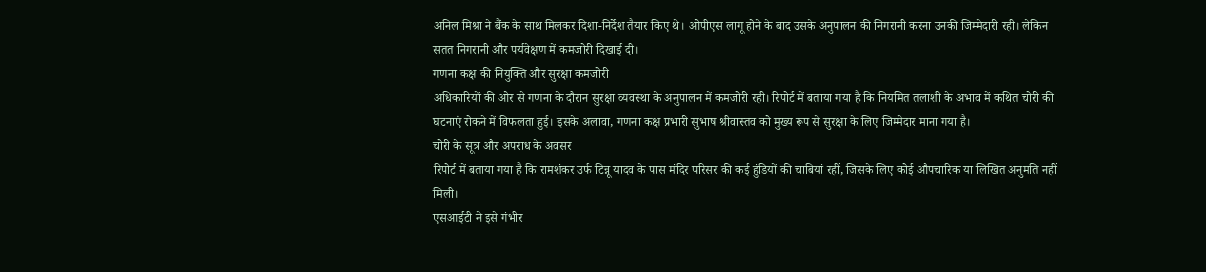अनिल मिश्रा ने बैंक के साथ मिलकर दिशा-निर्देश तैयार किए थे। ओपीएस लागू होने के बाद उसके अनुपालन की निगरानी करना उनकी जिम्मेदारी रही। लेकिन सतत निगरानी और पर्यवेक्षण में कमजोरी दिखाई दी।
गणना कक्ष की नियुक्ति और सुरक्षा कमजोरी
अधिकारियों की ओर से गणना के दौरान सुरक्षा व्यवस्था के अनुपालन में कमजोरी रही। रिपोर्ट में बताया गया है कि नियमित तलाशी के अभाव में कथित चोरी की घटनाएं रोकने में विफलता हुई। इसके अलावा, गणना कक्ष प्रभारी सुभाष श्रीवास्तव को मुख्य रूप से सुरक्षा के लिए जिम्मेदार माना गया है।
चोरी के सूत्र और अपराध के अवसर
रिपोर्ट में बताया गया है कि रामशंकर उर्फ टिन्नू यादव के पास मंदिर परिसर की कई हुंडियों की चाबियां रहीं, जिसके लिए कोई औपचारिक या लिखित अनुमति नहीं मिली।
एसआईटी ने इसे गंभीर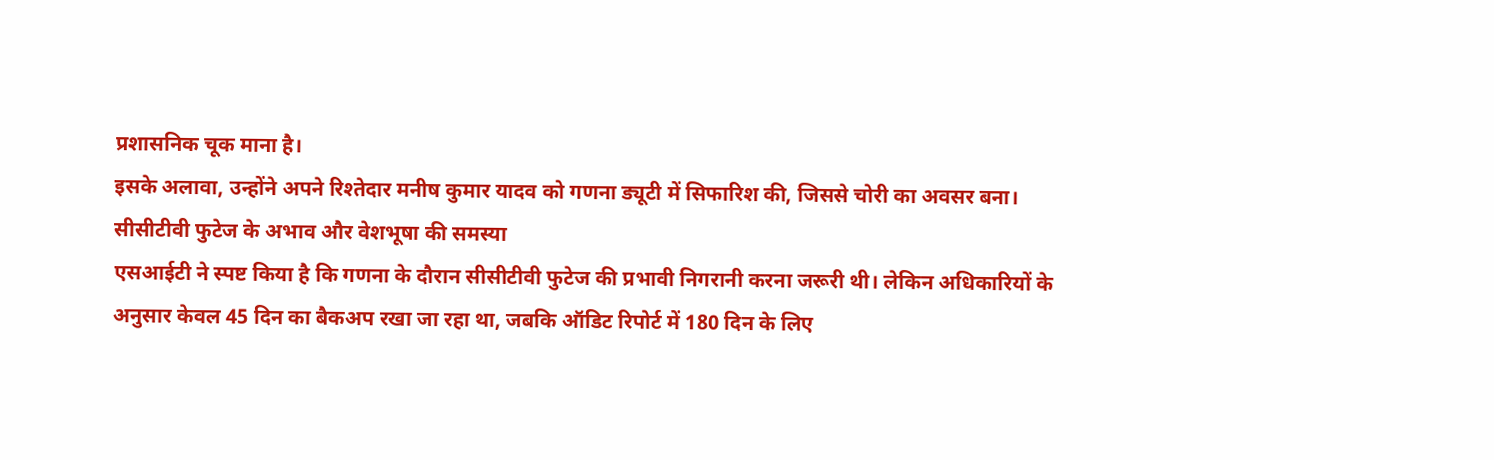प्रशासनिक चूक माना है।
इसके अलावा, उन्होंने अपने रिश्तेदार मनीष कुमार यादव को गणना ड्यूटी में सिफारिश की, जिससे चोरी का अवसर बना।
सीसीटीवी फुटेज के अभाव और वेशभूषा की समस्या
एसआईटी ने स्पष्ट किया है कि गणना के दौरान सीसीटीवी फुटेज की प्रभावी निगरानी करना जरूरी थी। लेकिन अधिकारियों के अनुसार केवल 45 दिन का बैकअप रखा जा रहा था, जबकि ऑडिट रिपोर्ट में 180 दिन के लिए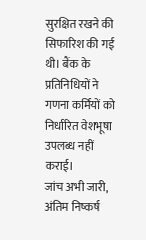सुरक्षित रखने की सिफारिश की गई थी। बैंक के प्रतिनिधियों ने गणना कर्मियों को निर्धारित वेशभूषा उपलब्ध नहीं कराई।
जांच अभी जारी, अंतिम निष्कर्ष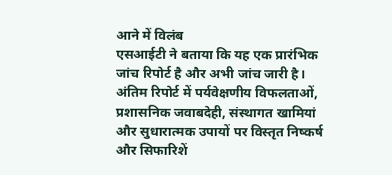आने में विलंब
एसआईटी ने बताया कि यह एक प्रारंभिक जांच रिपोर्ट है और अभी जांच जारी है। अंतिम रिपोर्ट में पर्यवेक्षणीय विफलताओं, प्रशासनिक जवाबदेही, संस्थागत खामियां और सुधारात्मक उपायों पर विस्तृत निष्कर्ष और सिफारिशें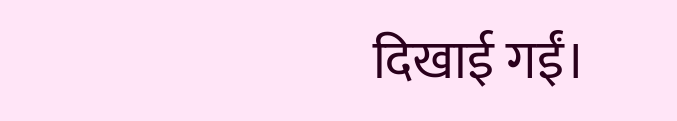दिखाई गईं।